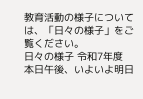教育活動の様子については、「日々の様子」をご覧ください。
日々の様子 令和7年度
本日午後、いよいよ明日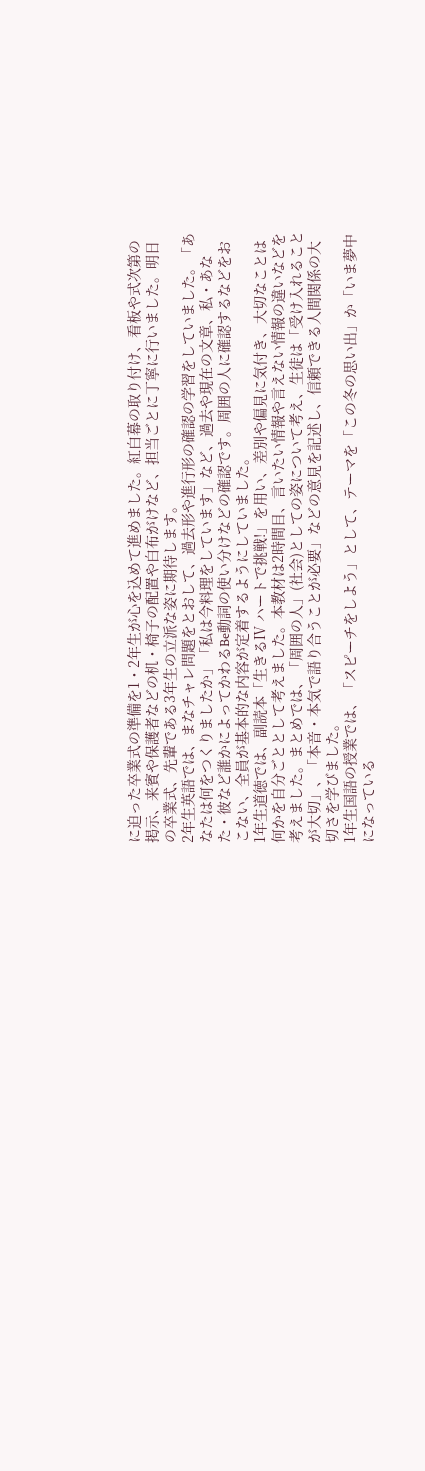に迫った卒業式の準備を1・2年生が心を込めて進めました。紅白幕の取り付け、看板や式次第の掲示、来賓や保護者などの机・椅子の配置や白布がけなど、担当ごとに丁寧に行いました。明日の卒業式、先輩である3年生の立派な姿に期待します。
2年生英語では、まなチャレ問題をとおして、過去形や進行形の確認の学習をしていました。「あなたは何をつくりましたか」「私は今料理をしています」など、過去や現在の文章、私・あなた・彼など誰かによってかわるBe動詞の使い分けなどの確認です。周囲の人に確認するなどをおこない、全員が基本的な内容が定着するようにしていました。
1年生道徳では、副読本「生きるⅣ ハートで挑戦!」を用い、差別や偏見に気付き、大切なことは何かを自分ごととして考えました。本教材は2時間目、言いたい情報や言えない情報の違いなどを考えました。まとめでは、「周囲の人」(社会)としての姿について考え、生徒は「受け入れることが大切」、「本音・本気で語り合うことが必要」などの意見を記述し、信頼できる人間関係の大切さを学びました。
1年生国語の授業では、「スピーチをしよう」として、テーマを「この冬の思い出」か「いま夢中になっている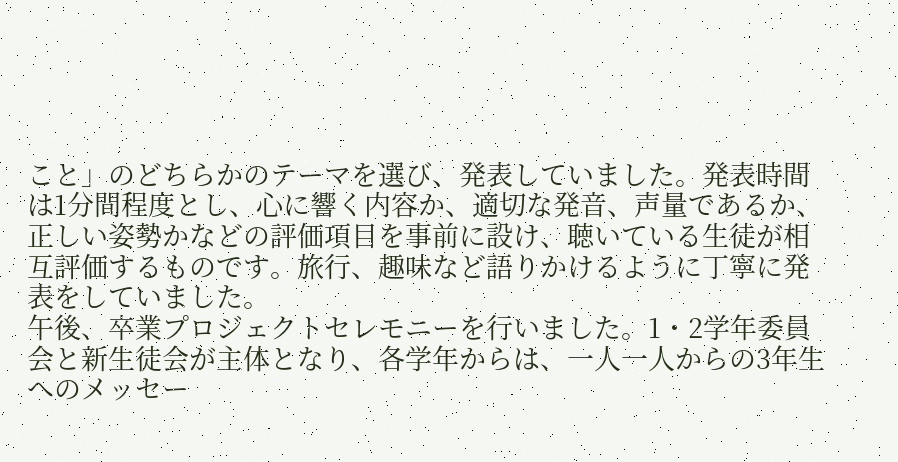こと」のどちらかのテーマを選び、発表していました。発表時間は1分間程度とし、心に響く内容か、適切な発音、声量であるか、正しい姿勢かなどの評価項目を事前に設け、聴いている生徒が相互評価するものです。旅行、趣味など語りかけるように丁寧に発表をしていました。
午後、卒業プロジェクトセレモニーを行いました。1・2学年委員会と新生徒会が主体となり、各学年からは、一人一人からの3年生へのメッセー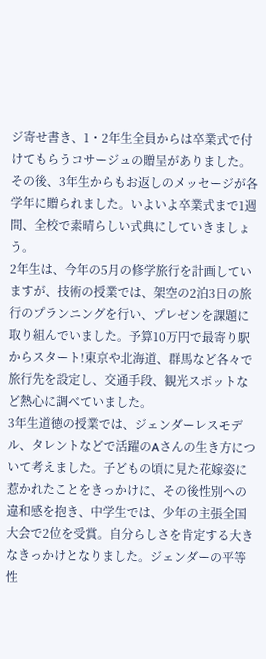ジ寄せ書き、1・2年生全員からは卒業式で付けてもらうコサージュの贈呈がありました。その後、3年生からもお返しのメッセージが各学年に贈られました。いよいよ卒業式まで1週間、全校で素晴らしい式典にしていきましょう。
2年生は、今年の5月の修学旅行を計画していますが、技術の授業では、架空の2泊3日の旅行のプランニングを行い、プレゼンを課題に取り組んでいました。予算10万円で最寄り駅からスタート!東京や北海道、群馬など各々で旅行先を設定し、交通手段、観光スポットなど熱心に調べていました。
3年生道徳の授業では、ジェンダーレスモデル、タレントなどで活躍のAさんの生き方について考えました。子どもの頃に見た花嫁姿に惹かれたことをきっかけに、その後性別への違和感を抱き、中学生では、少年の主張全国大会で2位を受賞。自分らしさを肯定する大きなきっかけとなりました。ジェンダーの平等性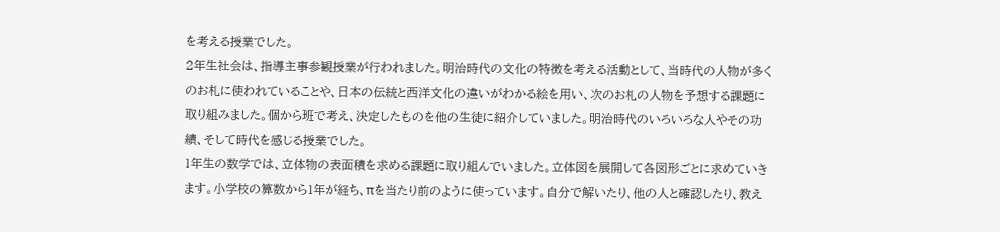を考える授業でした。
2年生社会は、指導主事参観授業が行われました。明治時代の文化の特徴を考える活動として、当時代の人物が多くのお札に使われていることや、日本の伝統と西洋文化の違いがわかる絵を用い、次のお札の人物を予想する課題に取り組みました。個から班で考え、決定したものを他の生徒に紹介していました。明治時代のいろいろな人やその功績、そして時代を感じる授業でした。
1年生の数学では、立体物の表面積を求める課題に取り組んでいました。立体図を展開して各図形ごとに求めていきます。小学校の算数から1年が経ち、πを当たり前のように使っています。自分で解いたり、他の人と確認したり、教え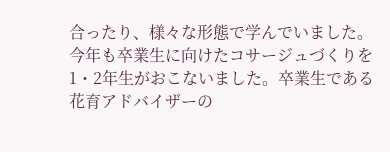合ったり、様々な形態で学んでいました。
今年も卒業生に向けたコサージュづくりを1・2年生がおこないました。卒業生である花育アドバイザーの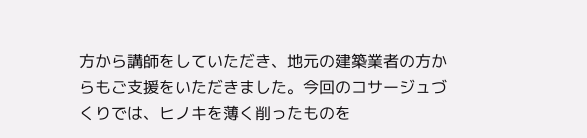方から講師をしていただき、地元の建築業者の方からもご支援をいただきました。今回のコサージュづくりでは、ヒノキを薄く削ったものを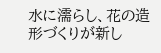水に濡らし、花の造形づくりが新し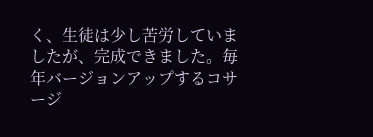く、生徒は少し苦労していましたが、完成できました。毎年バージョンアップするコサージ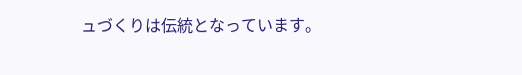ュづくりは伝統となっています。